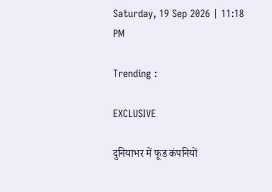Saturday, 19 Sep 2026 | 11:18 PM

Trending :

EXCLUSIVE

दुनियाभर में फूड कंपनियों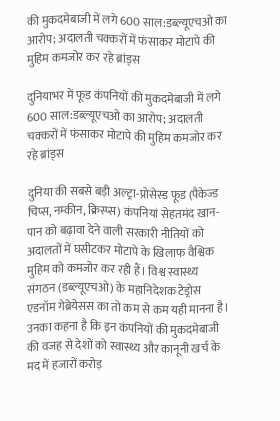की मुकदमेबाजी में लगे 600 साल:डब्ल्यूएचओ का आरोप; अदालती चक्करों में फंसाकर मोटापे की मुहिम कमजोर कर रहे ब्रांड्स

दुनियाभर में फूड कंपनियों की मुकदमेबाजी में लगे 600 साल:डब्ल्यूएचओ का आरोप; अदालती चक्करों में फंसाकर मोटापे की मुहिम कमजोर कर रहे ब्रांड्स

दुनिया की सबसे बड़ी अल्ट्रा-प्रोसेस्ड फूड (पैकेज्ड चिप्स, नम्कीन, क्रिस्प्स) कंपनियां सेहतमंद खान-पान को बढ़ावा देने वाली सरकारी नीतियों को अदालतों में घसीटकर मोटापे के खिलाफ वैश्विक मुहिम को कमजोर कर रही हैं। विश्व स्वास्थ्य संगठन (डब्ल्यूएचओ) के महानिदेशक टेड्रोस एडनॉम गेब्रेयेसस का तो कम से कम यही मानना है। उनका कहना है कि इन कंपनियों की मुकदमेबाजी की वजह से देशों को स्वास्थ्य और कानूनी खर्च के मद में हजारों करोड़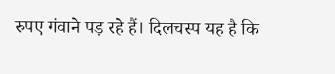रुपए गंवाने पड़ रहे हैं। दिलचस्प यह है कि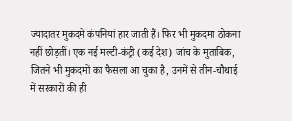ज्यादातर मुकदमे कंपनियां हार जाती हैं। फिर भी मुकदमा ठोकना नहीं छोड़तीं। एक नई मल्टी-कंट्री (कई देश) जांच के मुताबिक, जितने भी मुकदमों का फैसला आ चुका है, उनमें से तीन-चौथाई में सरकारों की ही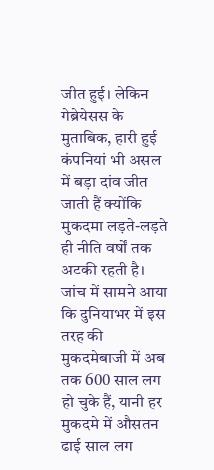जीत हुई। लेकिन गेब्रेयेसस के मुताबिक, हारी हुई कंपनियां भी असल में बड़ा दांव जीत जाती हैं क्योंकि मुकदमा लड़ते-लड़ते ही नीति वर्षों तक अटकी रहती है। जांच में सामने आया कि दुनियाभर में इस तरह की मुकदमेबाजी में अब तक 600 साल लग हो चुके हैं, यानी हर मुकदमे में औसतन ढाई साल लग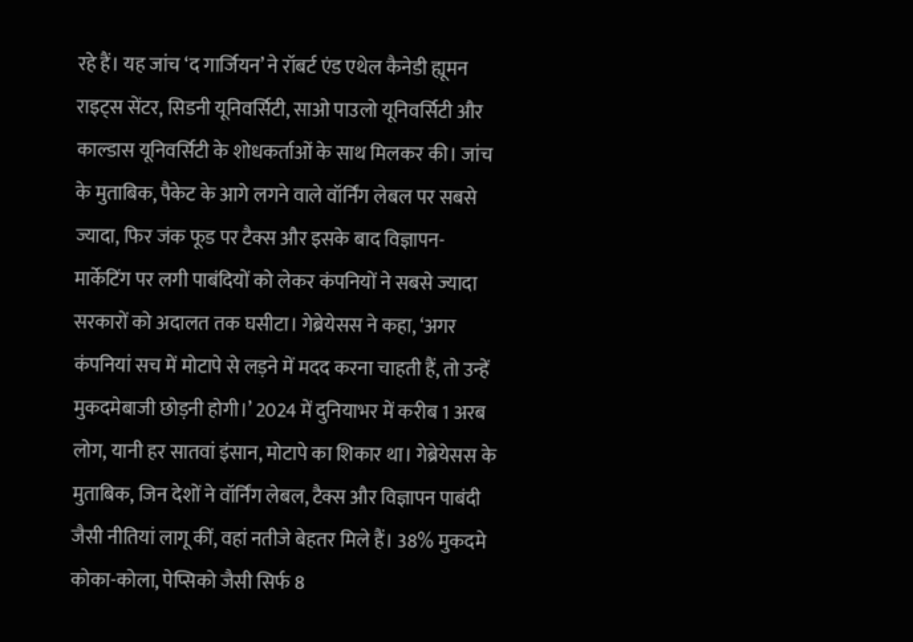रहे हैं। यह जांच ‘द गार्जियन’ ने रॉबर्ट एंड एथेल कैनेडी ह्यूमन राइट्स सेंटर, सिडनी यूनिवर्सिटी, साओ पाउलो यूनिवर्सिटी और काल्डास यूनिवर्सिटी के शोधकर्ताओं के साथ मिलकर की। जांच के मुताबिक, पैकेट के आगे लगने वाले वॉर्निंग लेबल पर सबसे ज्यादा, फिर जंक फूड पर टैक्स और इसके बाद विज्ञापन-मार्केटिंग पर लगी पाबंदियों को लेकर कंपनियों ने सबसे ज्यादा सरकारों को अदालत तक घसीटा। गेब्रेयेसस ने कहा, ‘अगर कंपनियां सच में मोटापे से लड़ने में मदद करना चाहती हैं, तो उन्हें मुकदमेबाजी छोड़नी होगी।’ 2024 में दुनियाभर में करीब 1 अरब लोग, यानी हर सातवां इंसान, मोटापे का शिकार था। गेब्रेयेसस के मुताबिक, जिन देशों ने वॉर्निंग लेबल, टैक्स और विज्ञापन पाबंदी जैसी नीतियां लागू कीं, वहां नतीजे बेहतर मिले हैं। 38% मुकदमे कोका-कोला, पेप्सिको जैसी सिर्फ 8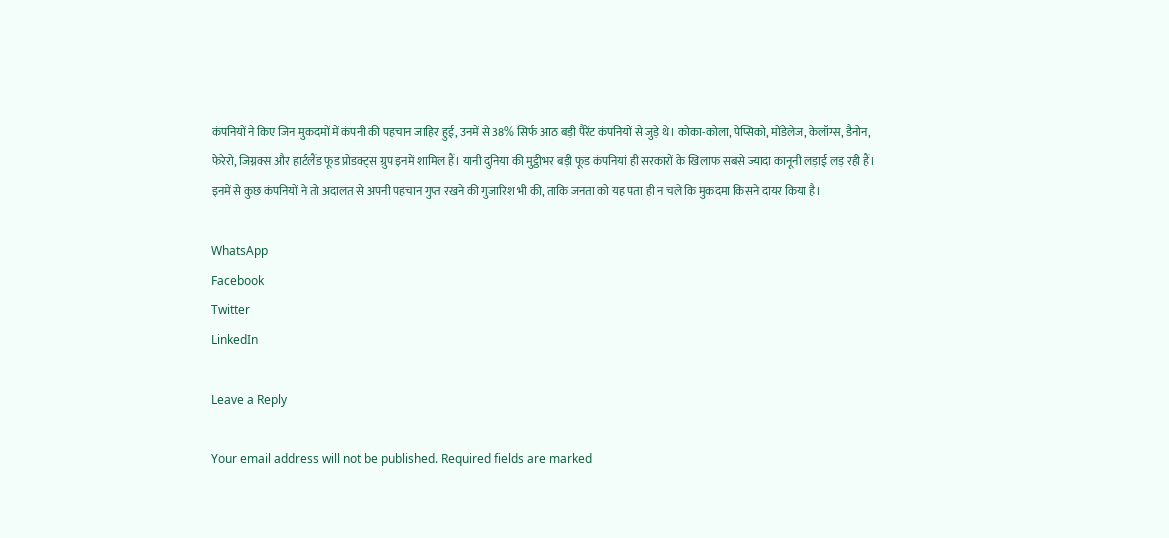कंपनियों ने किए जिन मुकदमों में कंपनी की पहचान जाहिर हुई, उनमें से 38% सिर्फ आठ बड़ी पैरेंट कंपनियों से जुड़े थे। कोका-कोला, पेप्सिको, मोंडेलेज, केलॉग्स, डैनोन, फेरेरो, जिग्नक्स और हार्टलैंड फूड प्रोडक्ट्स ग्रुप इनमें शामिल हैं। यानी दुनिया की मुट्ठीभर बड़ी फूड कंपनियां ही सरकारों के खिलाफ सबसे ज्यादा कानूनी लड़ाई लड़ रही हैं। इनमें से कुछ कंपनियों ने तो अदालत से अपनी पहचान गुप्त रखने की गुजारिश भी की, ताकि जनता को यह पता ही न चले कि मुकदमा किसने दायर किया है।

WhatsApp
Facebook
Twitter
LinkedIn

Leave a Reply

Your email address will not be published. Required fields are marked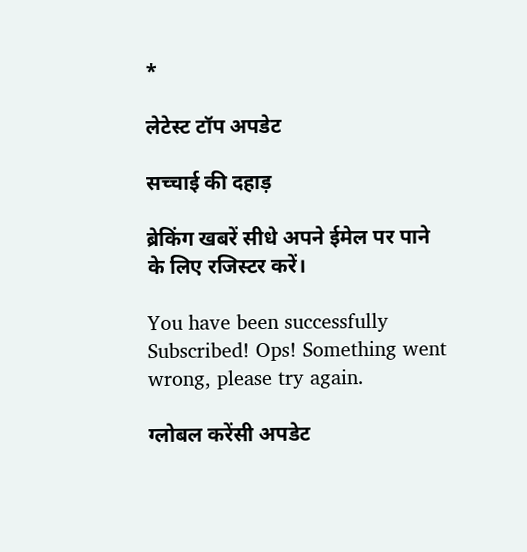*

लेटेस्ट टॉप अपडेट

सच्चाई की दहाड़

ब्रेकिंग खबरें सीधे अपने ईमेल पर पाने के लिए रजिस्टर करें।

You have been successfully Subscribed! Ops! Something went wrong, please try again.

ग्लोबल करेंसी अपडेट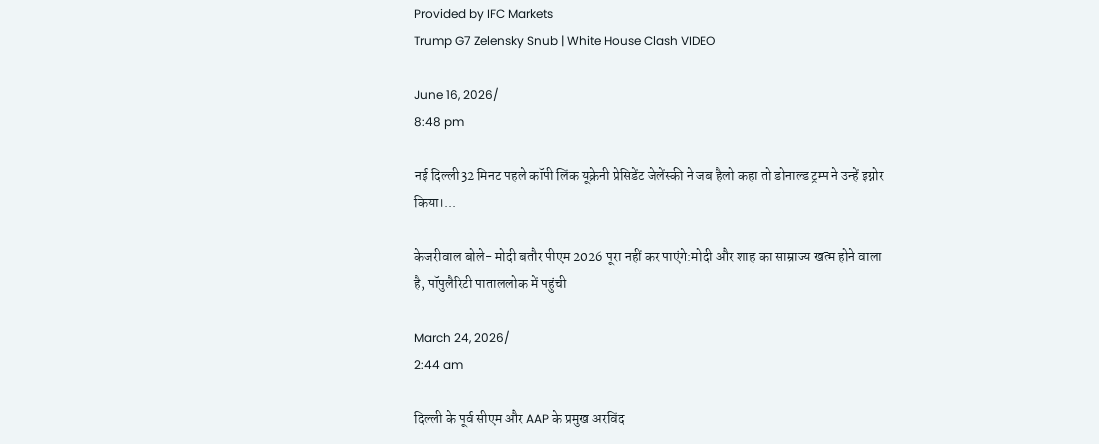Provided by IFC Markets
Trump G7 Zelensky Snub | White House Clash VIDEO

June 16, 2026/
8:48 pm

नई दिल्ली32 मिनट पहले कॉपी लिंक यूक्रेनी प्रेसिडेंट जेलेंस्की ने जब हैलो कहा तो डोनाल्ड ट्रम्प ने उन्हें इग्नोर किया।...

केजरीवाल बोले- मोदी बतौर पीएम 2026 पूरा नहीं कर पाएंगे:मोदी और शाह का साम्राज्य खत्म होने वाला है, पॉपुलैरिटी पाताललोक में पहुंची

March 24, 2026/
2:44 am

दिल्ली के पूर्व सीएम और AAP के प्रमुख अरविंद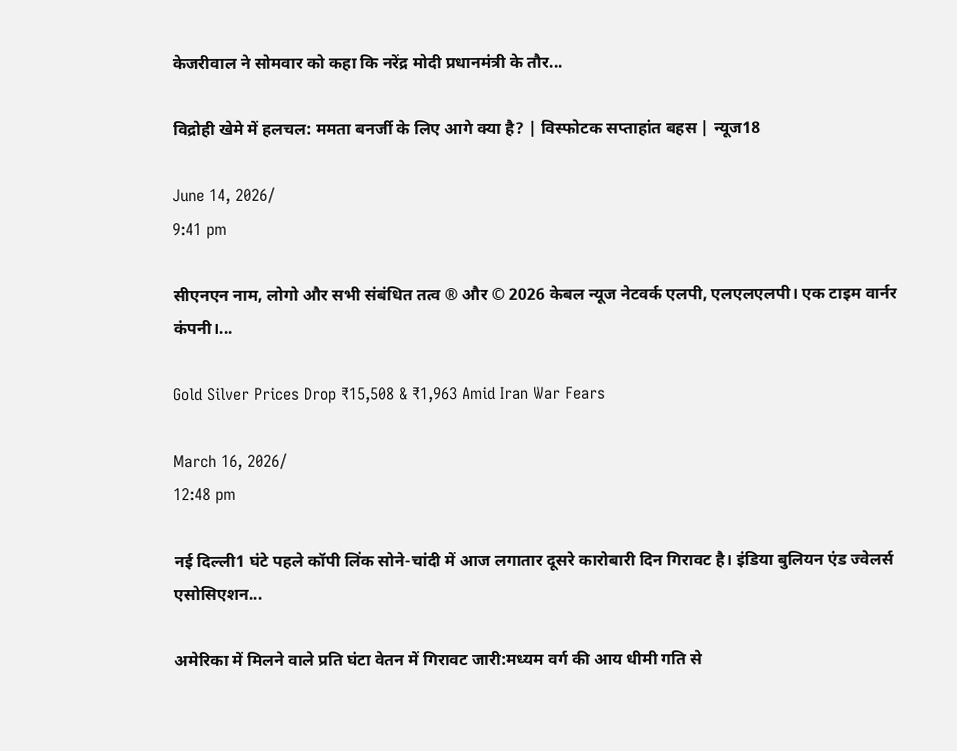केजरीवाल ने सोमवार को कहा कि नरेंद्र मोदी प्रधानमंत्री के तौर...

विद्रोही खेमे में हलचल: ममता बनर्जी के लिए आगे क्या है? | विस्फोटक सप्ताहांत बहस | न्यूज18

June 14, 2026/
9:41 pm

सीएनएन नाम, लोगो और सभी संबंधित तत्व ® और © 2026 केबल न्यूज नेटवर्क एलपी, एलएलएलपी। एक टाइम वार्नर कंपनी।...

Gold Silver Prices Drop ₹15,508 & ₹1,963 Amid Iran War Fears

March 16, 2026/
12:48 pm

नई दिल्ली1 घंटे पहले कॉपी लिंक सोने-चांदी में आज लगातार दूसरे कारोबारी दिन गिरावट है। इंडिया बुलियन एंड ज्वेलर्स एसोसिएशन...

अमेरिका में मिलने वाले प्रति घंटा वेतन में गिरावट जारी:मध्यम वर्ग की आय धीमी गति से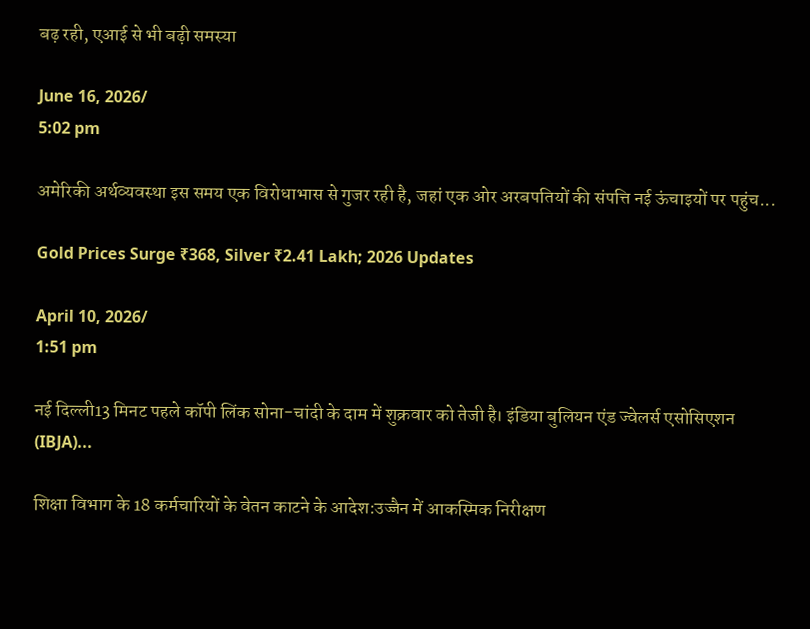बढ़ रही, एआई से भी बढ़ी समस्या

June 16, 2026/
5:02 pm

अमेरिकी अर्थव्यवस्था इस समय एक विरोधाभास से गुजर रही है, जहां एक ओर अरबपतियों की संपत्ति नई ऊंचाइयों पर पहुंच...

Gold Prices Surge ₹368, Silver ₹2.41 Lakh; 2026 Updates

April 10, 2026/
1:51 pm

नई दिल्ली13 मिनट पहले कॉपी लिंक सोना-चांदी के दाम में शुक्रवार को तेजी है। इंडिया बुलियन एंड ज्वेलर्स एसोसिएशन (IBJA)...

शिक्षा विभाग के 18 कर्मचारियों के वेतन काटने के आदेश:उज्जैन में आकस्मिक निरीक्षण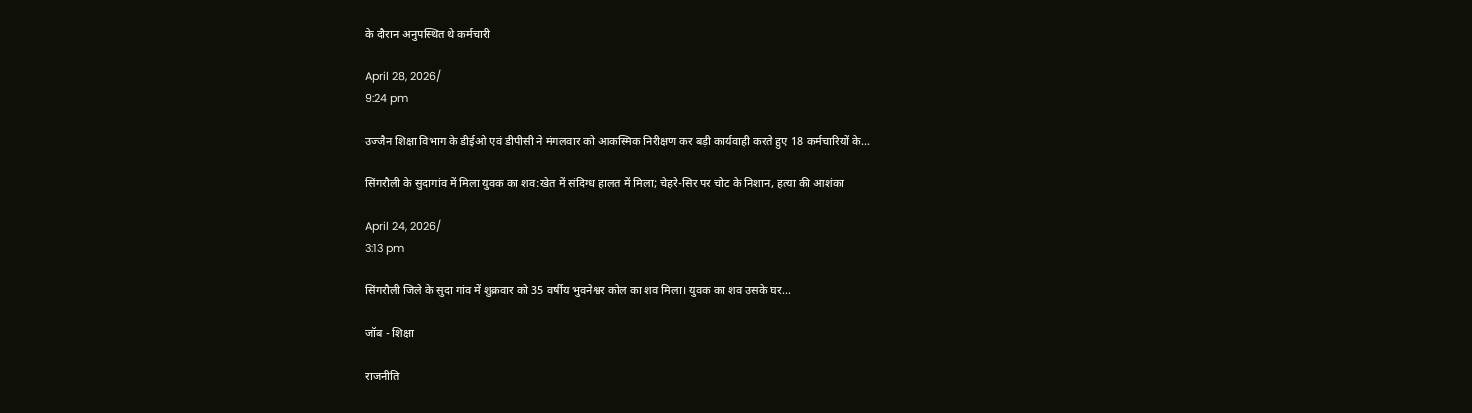के दौरान अनुपस्थित थे कर्मचारी

April 28, 2026/
9:24 pm

उज्जैन शिक्षा विभाग के डीईओ एवं डीपीसी ने मंगलवार को आकस्मिक निरीक्षण कर बड़ी कार्यवाही करते हुए 18 कर्मचारियों के...

सिंगरौली के सुदागांव में मिला युवक का शव:खेत में संदिग्ध हालत में मिला; चेहरे-सिर पर चोट के निशान, हत्या की आशंका

April 24, 2026/
3:13 pm

सिंगरौली जिले के सुदा गांव में शुक्रवार को 35 वर्षीय भुवनेश्वर कोल का शव मिला। युवक का शव उसके घर...

जॉब - शिक्षा

राजनीति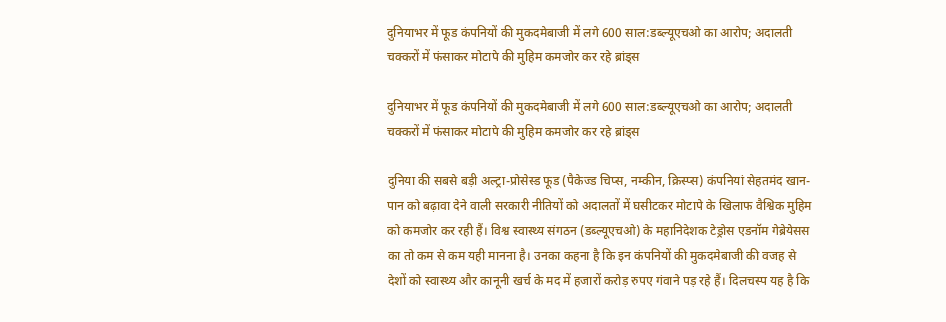दुनियाभर में फूड कंपनियों की मुकदमेबाजी में लगे 600 साल:डब्ल्यूएचओ का आरोप; अदालती चक्करों में फंसाकर मोटापे की मुहिम कमजोर कर रहे ब्रांड्स

दुनियाभर में फूड कंपनियों की मुकदमेबाजी में लगे 600 साल:डब्ल्यूएचओ का आरोप; अदालती चक्करों में फंसाकर मोटापे की मुहिम कमजोर कर रहे ब्रांड्स

दुनिया की सबसे बड़ी अल्ट्रा-प्रोसेस्ड फूड (पैकेज्ड चिप्स, नम्कीन, क्रिस्प्स) कंपनियां सेहतमंद खान-पान को बढ़ावा देने वाली सरकारी नीतियों को अदालतों में घसीटकर मोटापे के खिलाफ वैश्विक मुहिम को कमजोर कर रही हैं। विश्व स्वास्थ्य संगठन (डब्ल्यूएचओ) के महानिदेशक टेड्रोस एडनॉम गेब्रेयेसस का तो कम से कम यही मानना है। उनका कहना है कि इन कंपनियों की मुकदमेबाजी की वजह से देशों को स्वास्थ्य और कानूनी खर्च के मद में हजारों करोड़ रुपए गंवाने पड़ रहे हैं। दिलचस्प यह है कि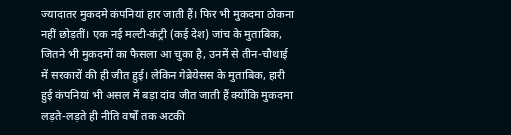ज्यादातर मुकदमे कंपनियां हार जाती हैं। फिर भी मुकदमा ठोकना नहीं छोड़तीं। एक नई मल्टी-कंट्री (कई देश) जांच के मुताबिक, जितने भी मुकदमों का फैसला आ चुका है, उनमें से तीन-चौथाई में सरकारों की ही जीत हुई। लेकिन गेब्रेयेसस के मुताबिक, हारी हुई कंपनियां भी असल में बड़ा दांव जीत जाती हैं क्योंकि मुकदमा लड़ते-लड़ते ही नीति वर्षों तक अटकी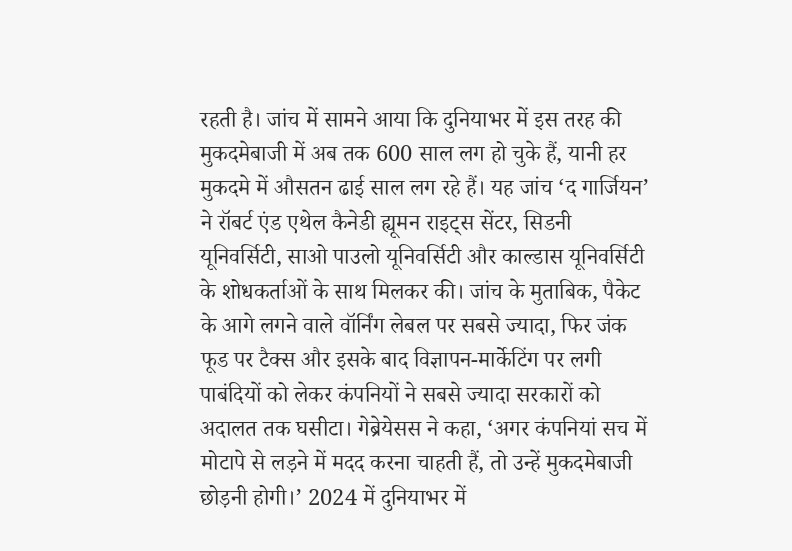रहती है। जांच में सामने आया कि दुनियाभर में इस तरह की मुकदमेबाजी में अब तक 600 साल लग हो चुके हैं, यानी हर मुकदमे में औसतन ढाई साल लग रहे हैं। यह जांच ‘द गार्जियन’ ने रॉबर्ट एंड एथेल कैनेडी ह्यूमन राइट्स सेंटर, सिडनी यूनिवर्सिटी, साओ पाउलो यूनिवर्सिटी और काल्डास यूनिवर्सिटी के शोधकर्ताओं के साथ मिलकर की। जांच के मुताबिक, पैकेट के आगे लगने वाले वॉर्निंग लेबल पर सबसे ज्यादा, फिर जंक फूड पर टैक्स और इसके बाद विज्ञापन-मार्केटिंग पर लगी पाबंदियों को लेकर कंपनियों ने सबसे ज्यादा सरकारों को अदालत तक घसीटा। गेब्रेयेसस ने कहा, ‘अगर कंपनियां सच में मोटापे से लड़ने में मदद करना चाहती हैं, तो उन्हें मुकदमेबाजी छोड़नी होगी।’ 2024 में दुनियाभर में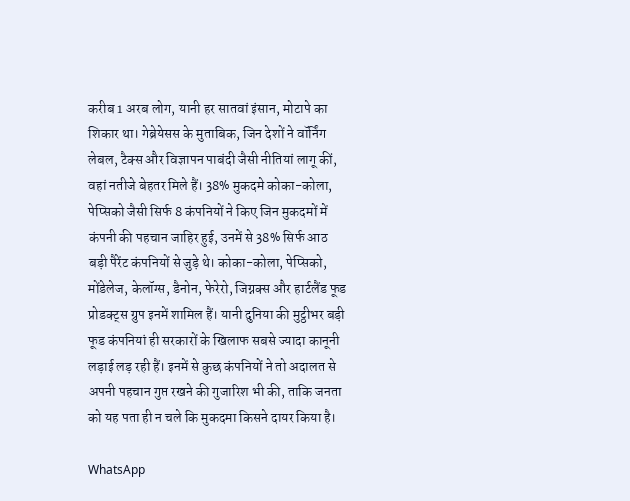करीब 1 अरब लोग, यानी हर सातवां इंसान, मोटापे का शिकार था। गेब्रेयेसस के मुताबिक, जिन देशों ने वॉर्निंग लेबल, टैक्स और विज्ञापन पाबंदी जैसी नीतियां लागू कीं, वहां नतीजे बेहतर मिले हैं। 38% मुकदमे कोका-कोला, पेप्सिको जैसी सिर्फ 8 कंपनियों ने किए जिन मुकदमों में कंपनी की पहचान जाहिर हुई, उनमें से 38% सिर्फ आठ बड़ी पैरेंट कंपनियों से जुड़े थे। कोका-कोला, पेप्सिको, मोंडेलेज, केलॉग्स, डैनोन, फेरेरो, जिग्नक्स और हार्टलैंड फूड प्रोडक्ट्स ग्रुप इनमें शामिल हैं। यानी दुनिया की मुट्ठीभर बड़ी फूड कंपनियां ही सरकारों के खिलाफ सबसे ज्यादा कानूनी लड़ाई लड़ रही हैं। इनमें से कुछ कंपनियों ने तो अदालत से अपनी पहचान गुप्त रखने की गुजारिश भी की, ताकि जनता को यह पता ही न चले कि मुकदमा किसने दायर किया है।

WhatsApp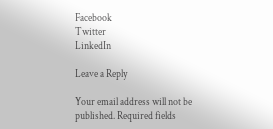Facebook
Twitter
LinkedIn

Leave a Reply

Your email address will not be published. Required fields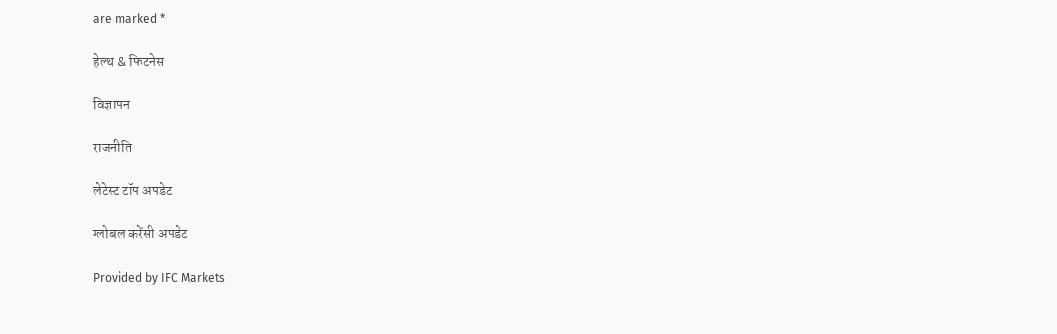are marked *

हेल्थ & फिटनेस

विज्ञापन

राजनीति

लेटेस्ट टॉप अपडेट

ग्लोबल करेंसी अपडेट

Provided by IFC Markets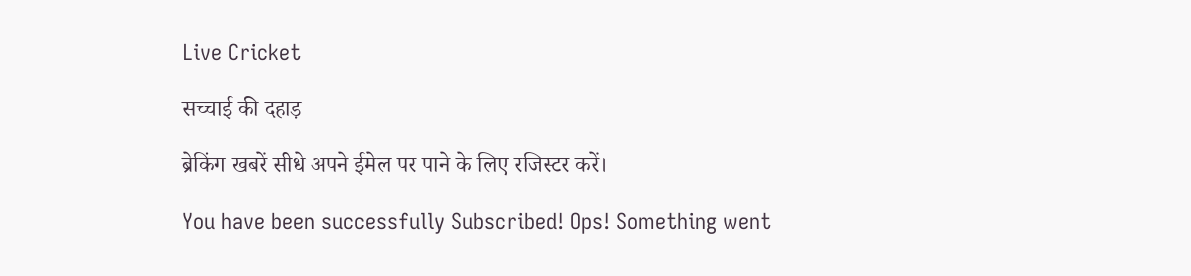Live Cricket

सच्चाई की दहाड़

ब्रेकिंग खबरें सीधे अपने ईमेल पर पाने के लिए रजिस्टर करें।

You have been successfully Subscribed! Ops! Something went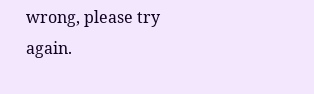wrong, please try again.